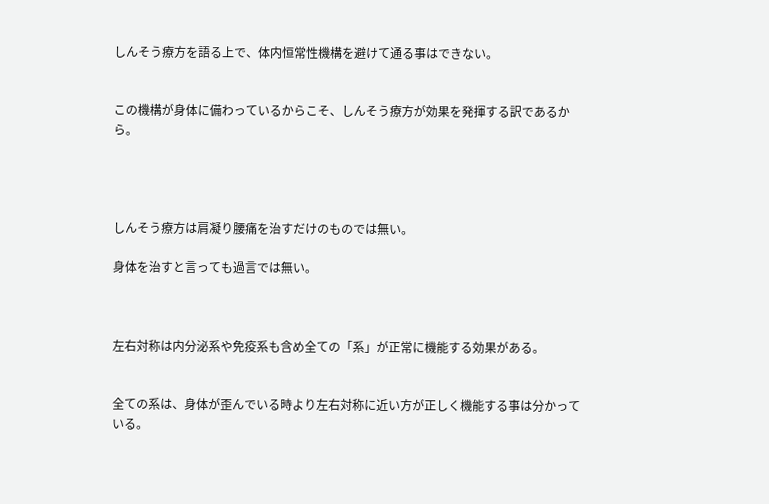しんそう療方を語る上で、体内恒常性機構を避けて通る事はできない。


この機構が身体に備わっているからこそ、しんそう療方が効果を発揮する訳であるから。




しんそう療方は肩凝り腰痛を治すだけのものでは無い。

身体を治すと言っても過言では無い。



左右対称は内分泌系や免疫系も含め全ての「系」が正常に機能する効果がある。


全ての系は、身体が歪んでいる時より左右対称に近い方が正しく機能する事は分かっている。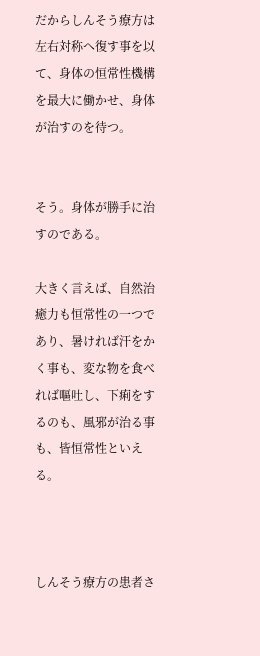だからしんそう療方は左右対称へ復す事を以て、身体の恒常性機構を最大に働かせ、身体が治すのを待つ。


そう。身体が勝手に治すのである。

大きく言えば、自然治癒力も恒常性の一つであり、暑ければ汗をかく事も、変な物を食べれば嘔吐し、下痢をするのも、風邪が治る事も、皆恒常性といえる。



しんそう療方の患者さ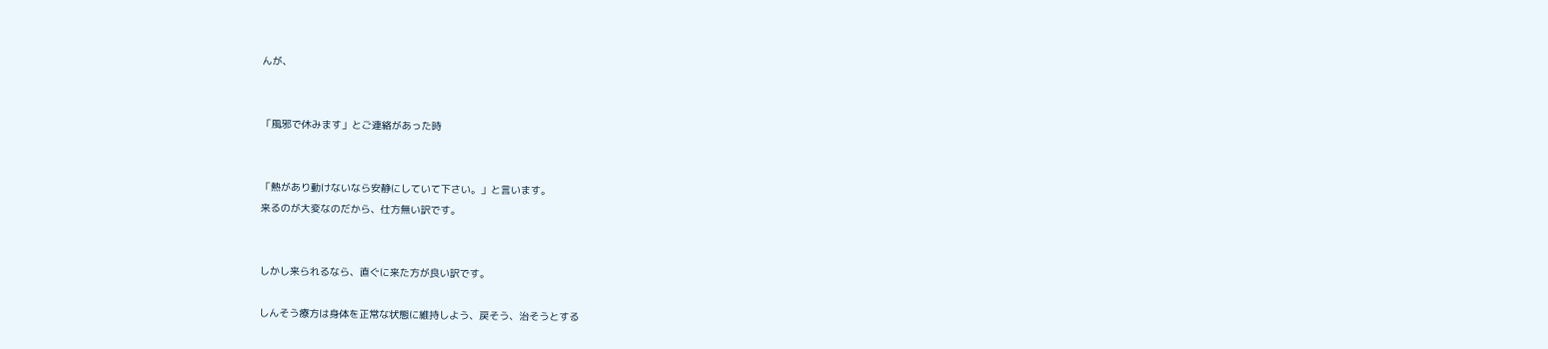んが、


「風邪で休みます」とご連絡があった時


「熱があり動けないなら安静にしていて下さい。」と言います。
来るのが大変なのだから、仕方無い訳です。


しかし来られるなら、直ぐに来た方が良い訳です。

しんそう療方は身体を正常な状態に維持しよう、戻そう、治そうとする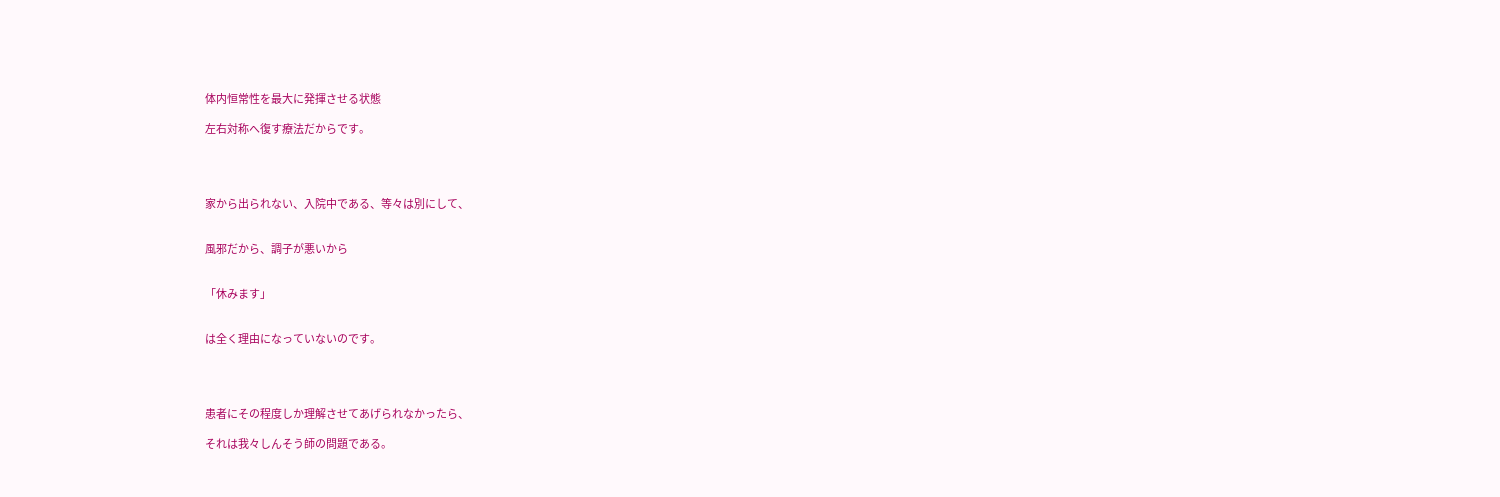体内恒常性を最大に発揮させる状態

左右対称へ復す療法だからです。




家から出られない、入院中である、等々は別にして、


風邪だから、調子が悪いから


「休みます」


は全く理由になっていないのです。




患者にその程度しか理解させてあげられなかったら、

それは我々しんそう師の問題である。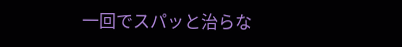一回でスパッと治らな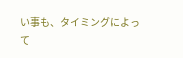い事も、タイミングによって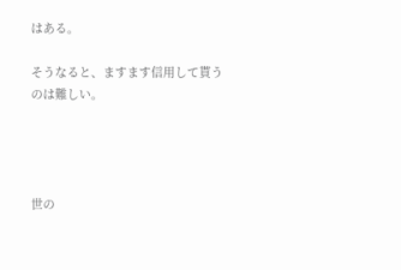はある。

そうなると、ますます信用して貰うのは難しい。




世の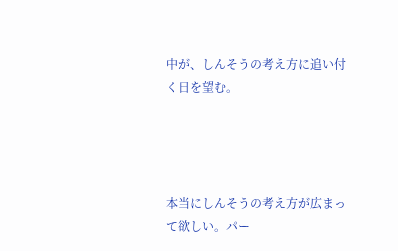中が、しんそうの考え方に追い付く日を望む。




本当にしんそうの考え方が広まって欲しい。パー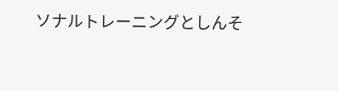ソナルトレーニングとしんそ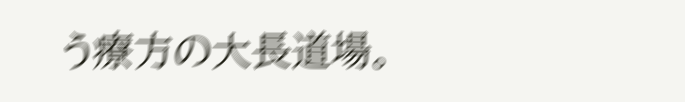う療方の大長道場。